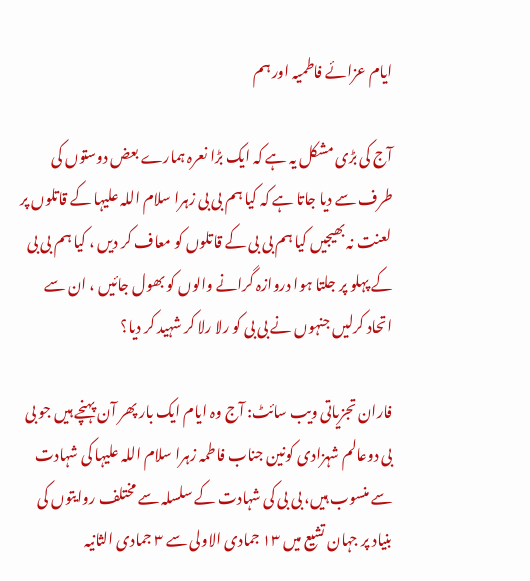ایام عزائے فاطمیہ اور ہم

آج کی بڑی مشکل یہ ہے کہ ایک بڑا نعرہ ہمارے بعض دوستوں کی طرف سے دیا جاتا ہے کہ کیا ہم بی بی زہرا سلام اللہ علیہا کے قاتلوں پر لعنت نہ بھیجیں کیا ہم بی بی کے قاتلوں کو معاف کر دیں ، کیا ہم بی بی کے پہلو پر جلتا ہوا دروازہ گرانے والوں کو بھول جائیں ، ان سے اتحاد کرلیں جنہوں نے بی بی کو رلا رلا کر شہید کر دیا؟

فاران تجزیاتی ویب سائٹ: آج وہ ایام ایک بار پھر آن پہنچے ہیں جو بی بی دوعالم شہزادی کونین جناب فاطمہ زہرا سلام اللہ علیہا کی شہادت سے منسوب ہیں، بی بی کی شہادت کے سلسلہ سے مختلف روایتوں کی بنیاد پر جہان تشیع میں ۱۳ جمادی الاولی سے ۳ جمادی الثانیہ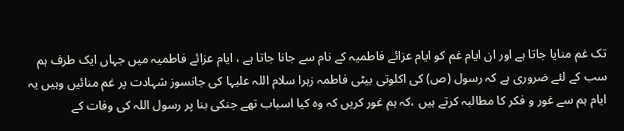تک غم منایا جاتا ہے اور ان ایام غم کو ایام عزائے فاطمیہ کے نام سے جانا جاتا ہے ، ایام عزائے فاطمیہ میں جہاں ایک طرف ہم سب کے لئے ضروری ہے کہ رسول (ص) کی اکلوتی بیٹی فاطمہ زہرا سلام اللہ علیہا کی جانسوز شہادت پر غم منائیں وہیں یہ ایام ہم سے غور و فکر کا مطالبہ کرتے ہیں ،کہ ہم غور کریں کہ وہ کیا اسباب تھے جنکی بنا پر رسول اللہ کی وفات کے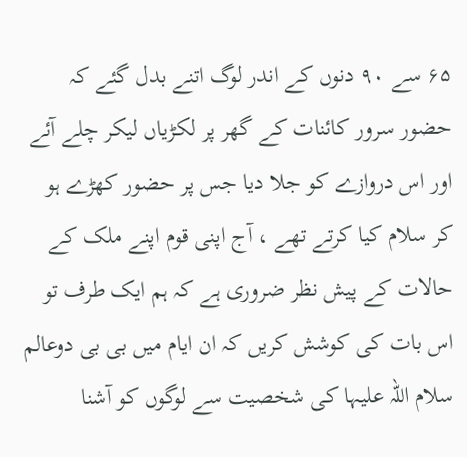۶۵ سے ۹۰ دنوں کے اندر لوگ اتنے بدل گئے کہ حضور سرور کائنات کے گھر پر لکڑیاں لیکر چلے آئے اور اس دروازے کو جلا دیا جس پر حضور کھڑے ہو کر سلام کیا کرتے تھے ، آج اپنی قوم اپنے ملک کے حالات کے پیش نظر ضروری ہے کہ ہم ایک طرف تو اس بات کی کوشش کریں کہ ان ایام میں بی بی دوعالم سلام اللہ علیہا کی شخصیت سے لوگوں کو آشنا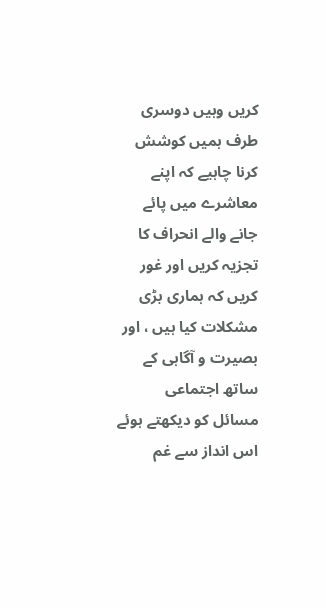کریں وہیں دوسری طرف ہمیں کوشش کرنا چاہیے کہ اپنے معاشرے میں پائے جانے والے انحراف کا تجزیہ کریں اور غور کریں کہ ہماری بڑی مشکلات کیا ہیں ، اور بصیرت و آگاہی کے ساتھ اجتماعی مسائل کو دیکھتے ہوئے اس انداز سے غم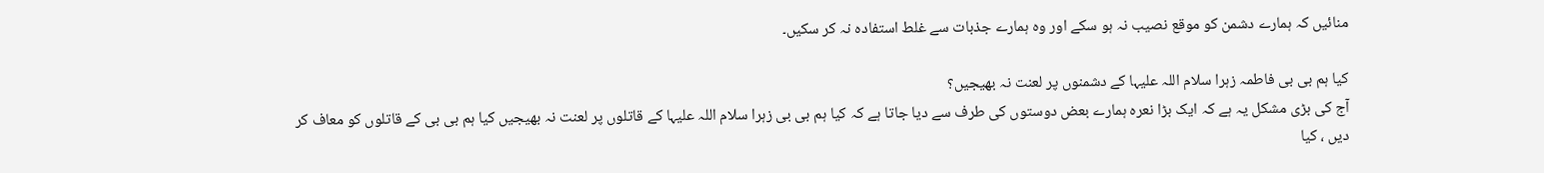منائیں کہ ہمارے دشمن کو موقع نصیب نہ ہو سکے اور وہ ہمارے جذبات سے غلط استفادہ نہ کر سکیں۔

کیا ہم بی بی فاطمہ زہرا سلام اللہ علیہا کے دشمنوں پر لعنت نہ بھیجیں؟
آج کی بڑی مشکل یہ ہے کہ ایک بڑا نعرہ ہمارے بعض دوستوں کی طرف سے دیا جاتا ہے کہ کیا ہم بی بی زہرا سلام اللہ علیہا کے قاتلوں پر لعنت نہ بھیجیں کیا ہم بی بی کے قاتلوں کو معاف کر دیں ، کیا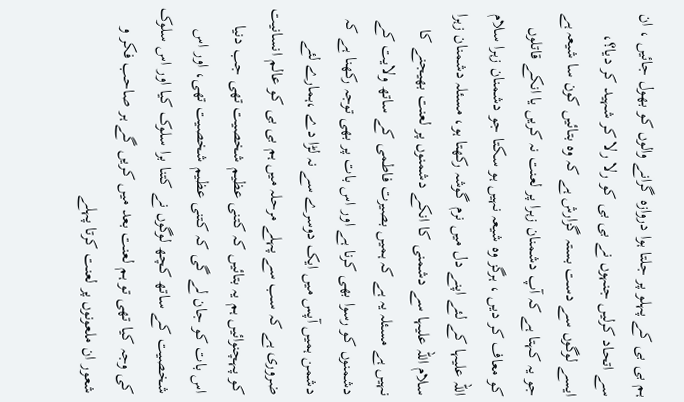ہم بی بی کے پہلو پر جلتا ہوا دروازہ گرانے والوں کو بھول جائیں ، ان سے اتحاد کرلیں جنہوں نے بی بی کو رلا رلا کر شہید کر دیا؟، ایسے لوگوں سے دست بستہ گزارش ہے کہ وہ بتائیں کون سا شیعہ ہے جو یہ کہتا ہے کہ آپ دشمنان زہرا پر لعنت نہ کریں یا انکے قاتلوں کو معاف کر دیں ، ہرگز وہ شیعہ نہیں ہو سکتا جو دشمنان زہرا سلام اللہ علیہا کے لئے اپنے دل میں نرم گوشہ رکھتا ہو، مسئلہ دشمنان زہرا سلام اللہ علیہا سے دشمنی کا انکے دشمنوں پر لعنت بھیجنے کا نہیں ہے مسئلہ یہ ہے کہ ہمیں بصیرت فاطمی کے ساتھ ولایت کے دشمنوں کو رسوا بھی کرنا ہے اور اس بات پر بھی توجہ رکھنا ہے کہ دشمن ہمیں آپس میں ایک دوسرے سے نہ لڑا دے ،ہمارے لئے ضروری ہے کہ سب سے پہلے مرحلہ میں ہم بی بی کو عالم انسانیت کو پہچنوائیں ہم یہ بتائیں کہ کتنی عظیم شخصیت تھی جب دنیا اس بات کو جان لے گی کہ کتنی عظیم شخصیت تھی، اور اس شخصیت کے ساتھ کچھ لوگوں نے کتنا برا سلوک کیا اور اس سلوک کی وجہ کیا تھی تو ہم لعنت بعد میں کریں گے ہر صاحب فکر و شعور ان ملعونوں پر لعنت کرتا پہلے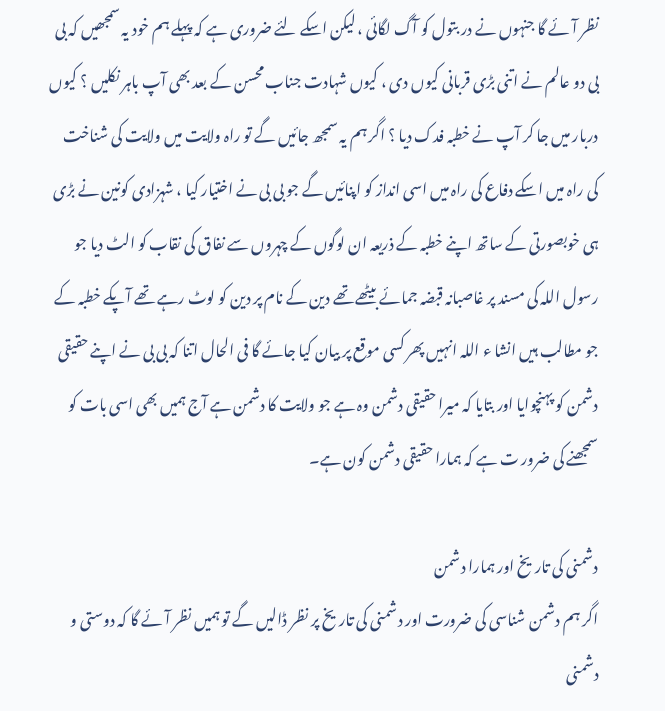نظر آئے گا جنہوں نے در بتول کو آگ لگائی ، لیکن اسکے لئے ضروری ہے کہ پہلے ہم خود یہ سمجھیں کہ بی بی دو عالم نے اتنی بڑی قربانی کیوں دی ، کیوں شہادت جناب محسن کے بعد بھی آپ باہر نکلیں ؟ کیوں دربار میں جا کر آپ نے خطبہ فدک دیا ؟ اگر ہم یہ سمجھ جائیں گے تو راہ ولایت میں ولایت کی شناخت کی راہ میں اسکے دفاع کی راہ میں اسی انداز کو اپنائیں گے جو بی بی نے اختیار کیا ، شہزادی کونین نے بڑی ہی خوبصورتی کے ساتھ اپنے خطبہ کے ذریعہ ان لوگوں کے چہروں سے نفاق کی نقاب کو الٹ دیا جو رسول اللہ کی مسند پر غاصبانہ قبضہ جمائے بیٹھے تھے دین کے نام پر دین کو لوٹ رہے تھے آپکے خطبہ کے جو مطالب ہیں انشا ء اللہ انہیں پھر کسی موقع پر بیان کیا جائے گا فی الحال اتنا کہ بی بی نے اپنے حقیقی دشمن کو پہنچوایا اور بتایا کہ میرا حقیقی دشمن وہ ہے جو ولایت کا دشمن ہے آج ہمیں بھی اسی بات کو سمجھنے کی ضرور ت ہے کہ ہمارا حقیقی دشمن کون ہے۔

دشمنی کی تاریخ اور ہمارا دشمن
اگر ہم دشمن شناسی کی ضرورت اور دشمنی کی تاریخ پر نظر ڈالیں گے تو ہمیں نظر آئے گا کہ دوستی و دشمنی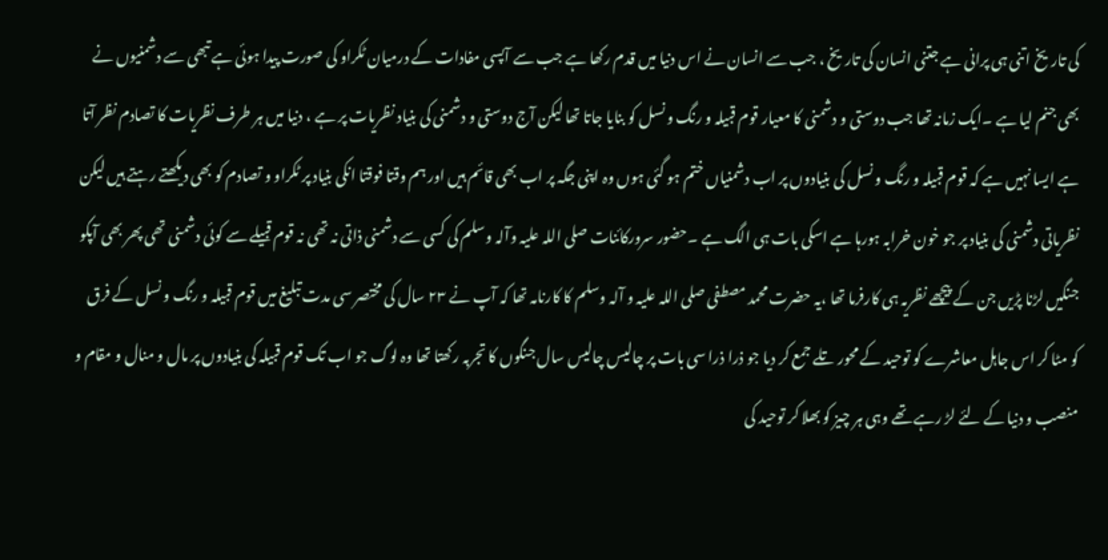کی تاریخ اتنی ہی پرانی ہے جتنی انسان کی تاریخ ، جب سے انسان نے اس دنیا میں قدم رکھا ہے جب سے آپسی مفادات کے درمیان ٹکراو کی صورت پیدا ہوئی ہے تبھی سے دشمنیوں نے بھی جنم لیا ہے ۔ایک زمانہ تھا جب دوستی و دشمنی کا معیار قوم قبیلہ و رنگ و نسل کو بنایا جاتا تھا لیکن آج دوستی و دشمنی کی بنیاد نظریات پر ہے ، دنیا میں ہر طرف نظریات کا تصادم نظر آتا ہے ایسا نہیں ہے کہ قوم قبیلہ و رنگ و نسل کی بنیادوں پر اب دشمنیاں ختم ہو گئی ہوں وہ اپنی جگہ پر اب بھی قائم ہیں اور ہم وقتا فوقتا انکی بنیاد پر ٹکراو و تصادم کو بھی دیکھتے رہتے ہیں لیکن نظریاتی دشمنی کی بنیاد پر جو خون خرابہ ہورہا ہے اسکی بات ہی الگ ہے ۔حضور سرورکائنات صلی اللہ علیہ وآلہ وسلم کی کسی سے دشمنی ذاتی نہ تھی نہ قوم قبیلے سے کوئی دشمنی تھی پھر بھی آپکو جنگیں لڑنا پڑیں جن کے پیچھے نظریہ ہی کارفرما تھا ،یہ حضرت محمد مصطفی صلی اللہ علیہ و آلہ وسلم کا کارنامہ تھا کہ آپ نے ۲۳ سال کی مختصر سی مدت تبلیغ میں قوم قبیلہ و رنگ و نسل کے فرق کو مٹا کر اس جاہل معاشرے کو توحید کے محور تلے جمع کر دیا جو ذرا ذرا سی بات پر چالیس چالیس سال جنگوں کا تجربہ رکھتا تھا وہ لوگ جو اب تک قوم قبیلہ کی بنیادوں پر مال و منال و مقام و منصب و دنیا کے لئے لڑ رہے تھے وہی ہر چیز کو بھلا کر توحید کی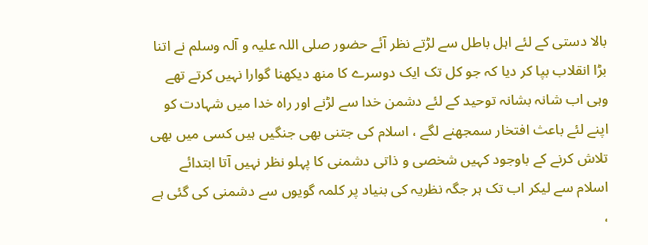بالا دستی کے لئے اہل باطل سے لڑتے نظر آئے حضور صلی اللہ علیہ و آلہ وسلم نے اتنا بڑا انقلاب بپا کر دیا کہ جو کل تک ایک دوسرے کا منھ دیکھنا گوارا نہیں کرتے تھے وہی اب شانہ بشانہ توحید کے لئے دشمن خدا سے لڑنے اور راہ خدا میں شہادت کو اپنے لئے باعث افتخار سمجھنے لگے ، اسلام کی جتنی بھی جنگیں ہیں کسی میں بھی تلاش کرنے کے باوجود کہیں شخصی و ذاتی دشمنی کا پہلو نظر نہیں آتا ابتدائے اسلام سے لیکر اب تک ہر جگہ نظریہ کی بنیاد پر کلمہ گویوں سے دشمنی کی گئی ہے ،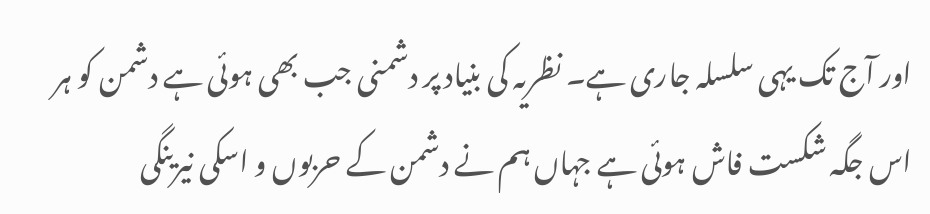اور آج تک یہی سلسلہ جاری ہے۔ نظریہ کی بنیاد پر دشمنی جب بھی ہوئی ہے دشمن کو ہر اس جگہ شکست فاش ہوئی ہے جہاں ہم نے دشمن کے حربوں و اسکی نیرینگی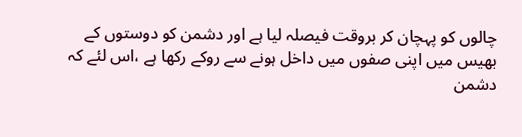چالوں کو پہچان کر بروقت فیصلہ لیا ہے اور دشمن کو دوستوں کے بھیس میں اپنی صفوں میں داخل ہونے سے روکے رکھا ہے ،اس لئے کہ دشمن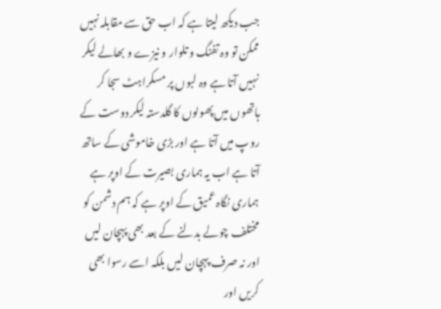جب دیکھ لیتا ہے کہ اب حق سے مقابلہ نہیں ممکن تو وہ تفنگ و تلوار و نیزے و بھالے لیکر نہیں آتا ہے وہ لبوں پر مسکراہٹ سجا کر ہاتھوں میں پھولوں کا گلدستہ لیکر دوست کے روپ میں آتا ہے اور بڑی خاموشی کے ساتھ آتا ہے اب یہ ہماری بصیرت کے اوپر ہے ہماری نگاہ عمیق کے اوپر ہے کہ ہم دشمن کو مختلف چولے بدلنے کے بعد بھی پہچان لیں اور نہ صرف پہچان لیں بلکہ اسے رسوا بھی کریں اور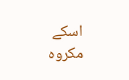اسکے مکروہ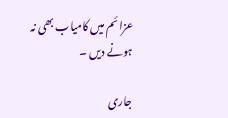عزائم میں کامیاب بھی نہ ہونے دیں ۔

جاری